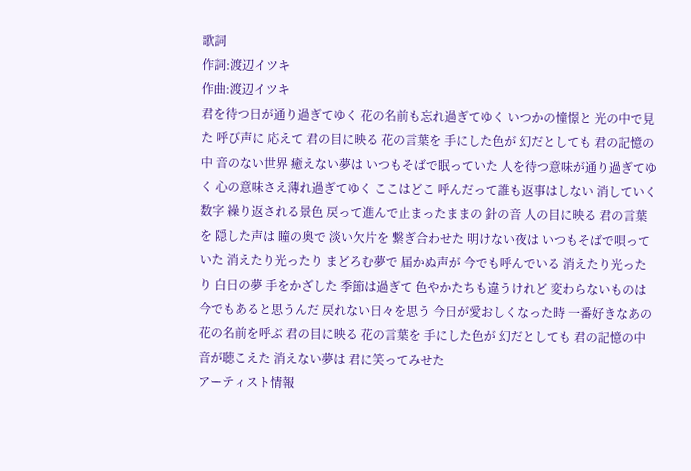歌詞
作詞:渡辺イツキ
作曲:渡辺イツキ
君を待つ日が通り過ぎてゆく 花の名前も忘れ過ぎてゆく いつかの憧憬と 光の中で見た 呼び声に 応えて 君の目に映る 花の言葉を 手にした色が 幻だとしても 君の記憶の中 音のない世界 癒えない夢は いつもそばで眠っていた 人を待つ意味が通り過ぎてゆく 心の意味さえ薄れ過ぎてゆく ここはどこ 呼んだって誰も返事はしない 消していく数字 繰り返される景色 戻って進んで止まったままの 針の音 人の目に映る 君の言葉を 隠した声は 瞳の奥で 淡い欠片を 繋ぎ合わせた 明けない夜は いつもそばで唄っていた 消えたり光ったり まどろむ夢で 届かぬ声が 今でも呼んでいる 消えたり光ったり 白日の夢 手をかざした 季節は過ぎて 色やかたちも違うけれど 変わらないものは 今でもあると思うんだ 戻れない日々を思う 今日が愛おしくなった時 一番好きなあの花の名前を呼ぶ 君の目に映る 花の言葉を 手にした色が 幻だとしても 君の記憶の中 音が聴こえた 消えない夢は 君に笑ってみせた
アーティスト情報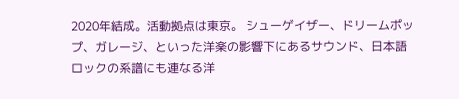2020年結成。活動拠点は東京。 シューゲイザー、ドリームポップ、ガレージ、といった洋楽の影響下にあるサウンド、日本語ロックの系譜にも連なる洋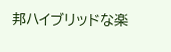邦ハイブリッドな楽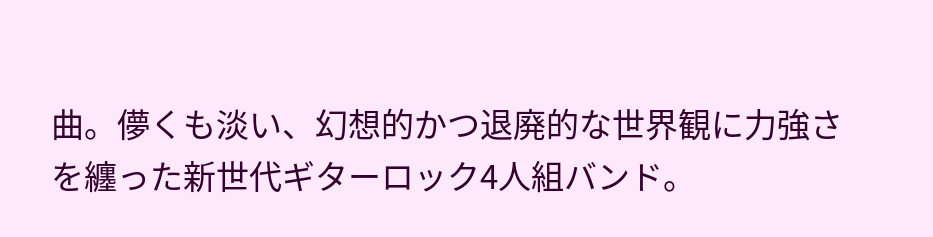曲。儚くも淡い、幻想的かつ退廃的な世界観に力強さを纏った新世代ギターロック4人組バンド。